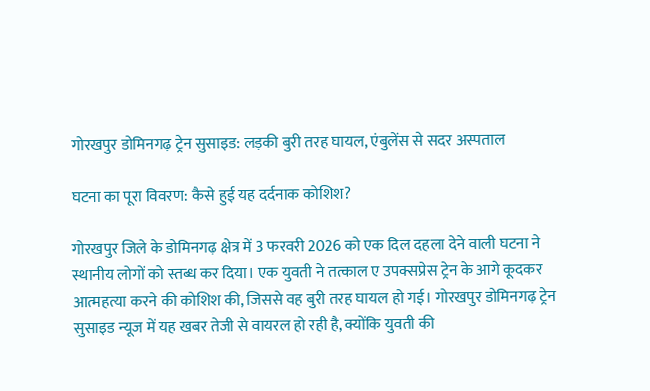गोरखपुर डोमिनगढ़ ट्रेन सुसाइड: लड़की बुरी तरह घायल, एंबुलेंस से सदर अस्पताल

घटना का पूरा विवरण: कैसे हुई यह दर्दनाक कोशिश?

गोरखपुर जिले के डोमिनगढ़ क्षेत्र में 3 फरवरी 2026 को एक दिल दहला देने वाली घटना ने स्थानीय लोगों को स्तब्ध कर दिया। एक युवती ने तत्काल ए उपक्सप्रेस ट्रेन के आगे कूदकर आत्महत्या करने की कोशिश की, जिससे वह बुरी तरह घायल हो गई। गोरखपुर डोमिनगढ़ ट्रेन सुसाइड न्यूज में यह खबर तेजी से वायरल हो रही है, क्योंकि युवती की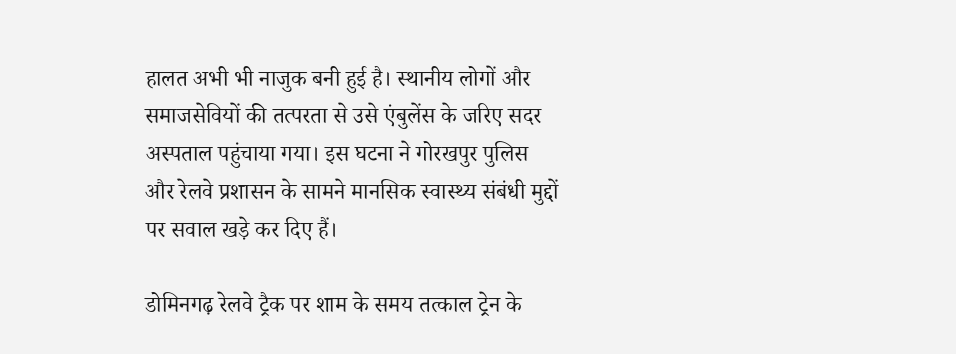हालत अभी भी नाजुक बनी हुई है। स्थानीय लोगों और समाजसेवियों की तत्परता से उसे एंबुलेंस के जरिए सदर अस्पताल पहुंचाया गया। इस घटना ने गोरखपुर पुलिस और रेलवे प्रशासन के सामने मानसिक स्वास्थ्य संबंधी मुद्दों पर सवाल खड़े कर दिए हैं।

डोमिनगढ़ रेलवे ट्रैक पर शाम के समय तत्काल ट्रेन के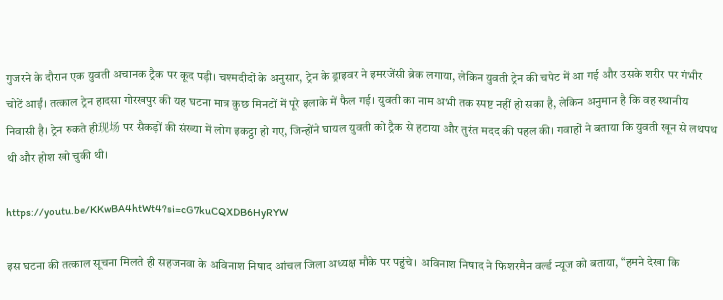गुजरने के दौरान एक युवती अचानक ट्रैक पर कूद पड़ी। चश्मदीदों के अनुसार, ट्रेन के ड्राइवर ने इमरजेंसी ब्रेक लगाया, लेकिन युवती ट्रेन की चपेट में आ गई और उसके शरीर पर गंभीर चोटें आईं। तत्काल ट्रेन हादसा गोरखपुर की यह घटना मात्र कुछ मिनटों में पूरे इलाके में फैल गई। युवती का नाम अभी तक स्पष्ट नहीं हो सका है, लेकिन अनुमान है कि वह स्थानीय निवासी है। ट्रेन रुकते ही现场 पर सैकड़ों की संख्या में लोग इकट्ठा हो गए, जिन्होंने घायल युवती को ट्रैक से हटाया और तुरंत मदद की पहल की। गवाहों ने बताया कि युवती खून से लथपथ थी और होश खो चुकी थी।

https://youtu.be/KKwBA4htWt4?si=cG7kuCQXDB6HyRYW

इस घटना की तत्काल सूचना मिलते ही सहजनवा के अविनाश निषाद आंचल जिला अध्यक्ष मौके पर पहुंचे। अविनाश निषाद ने फिशरमैन वर्ल्ड न्यूज को बताया, “हमने देखा कि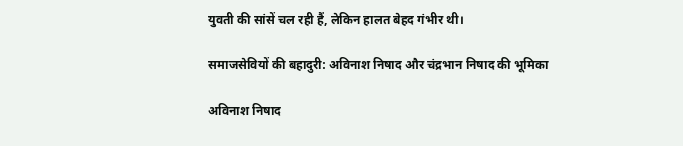युवती की सांसें चल रही हैं, लेकिन हालत बेहद गंभीर थी।

समाजसेवियों की बहादुरी: अविनाश निषाद और चंद्रभान निषाद की भूमिका

अविनाश निषाद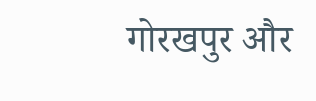गोरखपुर और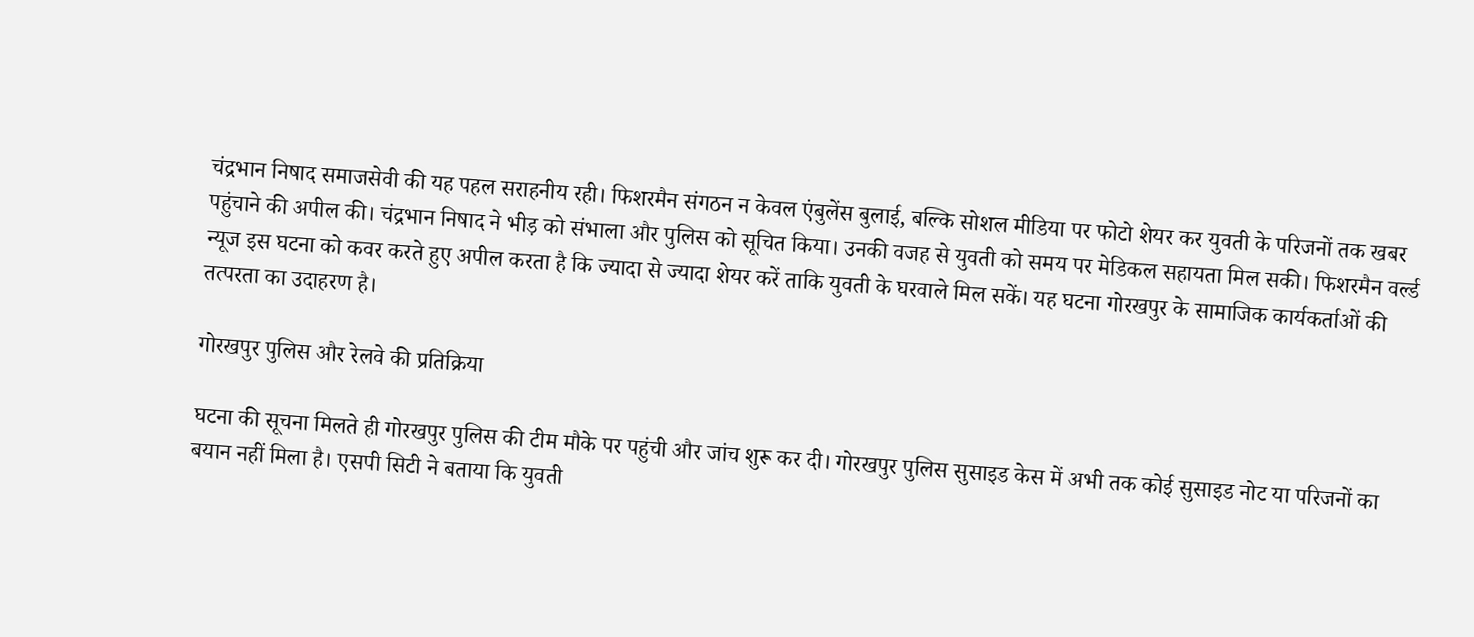चंद्रभान निषाद समाजसेवी की यह पहल सराहनीय रही। फिशरमैन संगठन न केवल एंबुलेंस बुलाई, बल्कि सोशल मीडिया पर फोटो शेयर कर युवती के परिजनों तक खबर पहुंचाने की अपील की। चंद्रभान निषाद ने भीड़ को संभाला और पुलिस को सूचित किया। उनकी वजह से युवती को समय पर मेडिकल सहायता मिल सकी। फिशरमैन वर्ल्ड न्यूज इस घटना को कवर करते हुए अपील करता है कि ज्यादा से ज्यादा शेयर करें ताकि युवती के घरवाले मिल सकें। यह घटना गोरखपुर के सामाजिक कार्यकर्ताओं की तत्परता का उदाहरण है।

गोरखपुर पुलिस और रेलवे की प्रतिक्रिया

घटना की सूचना मिलते ही गोरखपुर पुलिस की टीम मौके पर पहुंची और जांच शुरू कर दी। गोरखपुर पुलिस सुसाइड केस में अभी तक कोई सुसाइड नोट या परिजनों का बयान नहीं मिला है। एसपी सिटी ने बताया कि युवती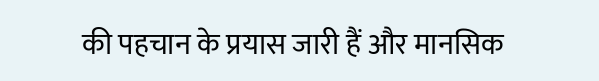की पहचान के प्रयास जारी हैं और मानसिक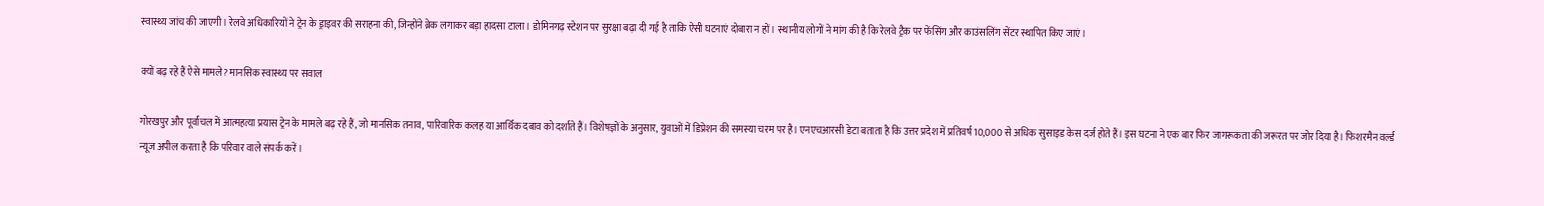स्वास्थ्य जांच की जाएगी। रेलवे अधिकारियों ने ट्रेन के ड्राइवर की सराहना की, जिन्होंने ब्रेक लगाकर बड़ा हादसा टाला। डोमिनगढ़ स्टेशन पर सुरक्षा बढ़ा दी गई है ताकि ऐसी घटनाएं दोबारा न हों। स्थानीय लोगों ने मांग की है कि रेलवे ट्रैक पर फेंसिंग और काउंसलिंग सेंटर स्थापित किए जाएं।

क्यों बढ़ रहे हैं ऐसे मामले? मानसिक स्वास्थ्य पर सवाल

गोरखपुर और पूर्वांचल में आत्महत्या प्रयास ट्रेन के मामले बढ़ रहे हैं, जो मानसिक तनाव, पारिवारिक कलह या आर्थिक दबाव को दर्शाते हैं। विशेषज्ञों के अनुसार, युवाओं में डिप्रेशन की समस्या चरम पर है। एनएचआरसी डेटा बताता है कि उत्तर प्रदेश में प्रतिवर्ष 10,000 से अधिक सुसाइड केस दर्ज होते हैं। इस घटना ने एक बार फिर जागरूकता की जरूरत पर जोर दिया है। फिशरमैन वर्ल्ड न्यूज अपील करता है कि परिवार वाले संपर्क करें।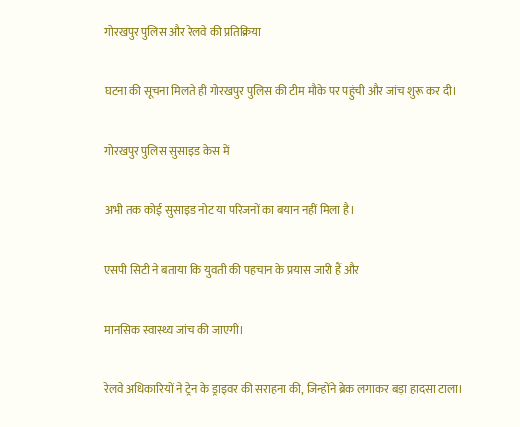गोरखपुर पुलिस और रेलवे की प्रतिक्रिया

घटना की सूचना मिलते ही गोरखपुर पुलिस की टीम मौके पर पहुंची और जांच शुरू कर दी।

गोरखपुर पुलिस सुसाइड केस में

अभी तक कोई सुसाइड नोट या परिजनों का बयान नहीं मिला है।

एसपी सिटी ने बताया कि युवती की पहचान के प्रयास जारी हैं और

मानसिक स्वास्थ्य जांच की जाएगी।

रेलवे अधिकारियों ने ट्रेन के ड्राइवर की सराहना की, जिन्होंने ब्रेक लगाकर बड़ा हादसा टाला।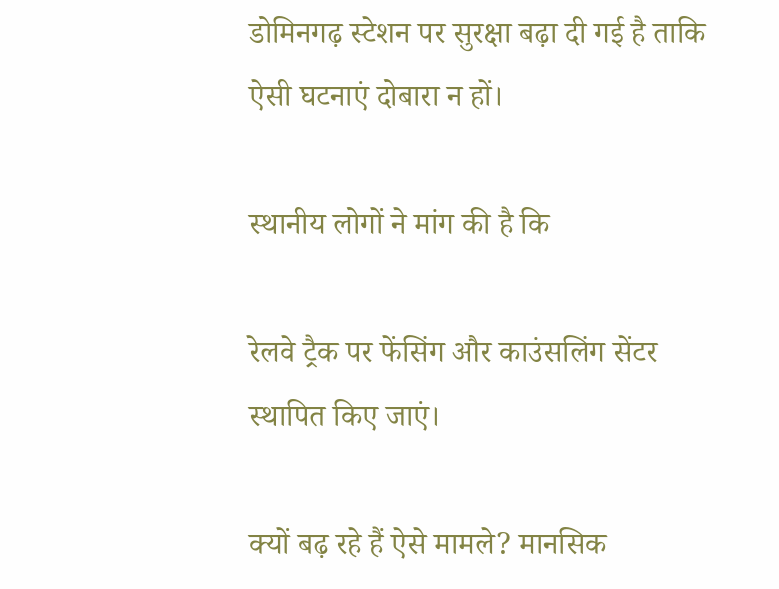डोमिनगढ़ स्टेशन पर सुरक्षा बढ़ा दी गई है ताकि ऐसी घटनाएं दोबारा न हों।

स्थानीय लोगों ने मांग की है कि

रेलवे ट्रैक पर फेंसिंग और काउंसलिंग सेंटर स्थापित किए जाएं।

क्यों बढ़ रहे हैं ऐसे मामले? मानसिक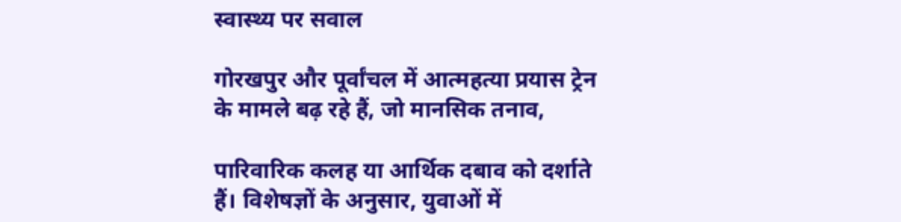स्वास्थ्य पर सवाल

गोरखपुर और पूर्वांचल में आत्महत्या प्रयास ट्रेन के मामले बढ़ रहे हैं, जो मानसिक तनाव,

पारिवारिक कलह या आर्थिक दबाव को दर्शाते हैं। विशेषज्ञों के अनुसार, युवाओं में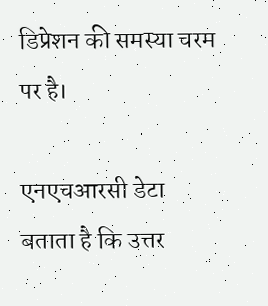डिप्रेशन की समस्या चरम पर है।

एनएचआरसी डेटा बताता है कि उत्तर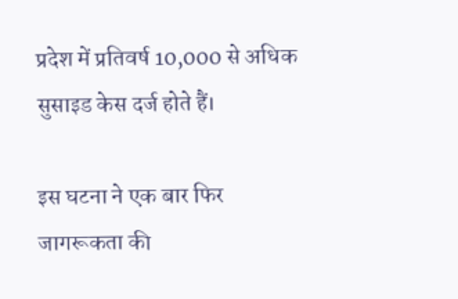प्रदेश में प्रतिवर्ष 10,000 से अधिक सुसाइड केस दर्ज होते हैं।

इस घटना ने एक बार फिर जागरूकता की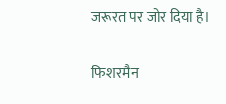जरूरत पर जोर दिया है।

फिशरमैन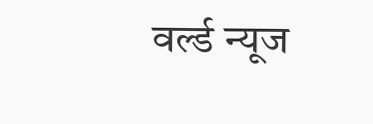वर्ल्ड न्यूज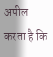अपील करता है कि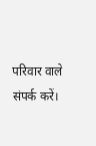परिवार वाले संपर्क करें।